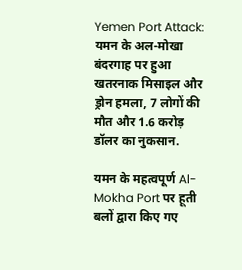Yemen Port Attack: यमन के अल-मोखा बंदरगाह पर हुआ खतरनाक मिसाइल और ड्रोन हमला, 7 लोगों की मौत और 1.6 करोड़ डॉलर का नुकसान.

यमन के महत्वपूर्ण Al-Mokha Port पर हूती बलों द्वारा किए गए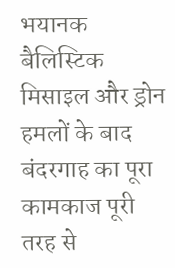भयानक बैलिस्टिक मिसाइल और ड्रोन हमलों के बाद बंदरगाह का पूरा कामकाज पूरी तरह से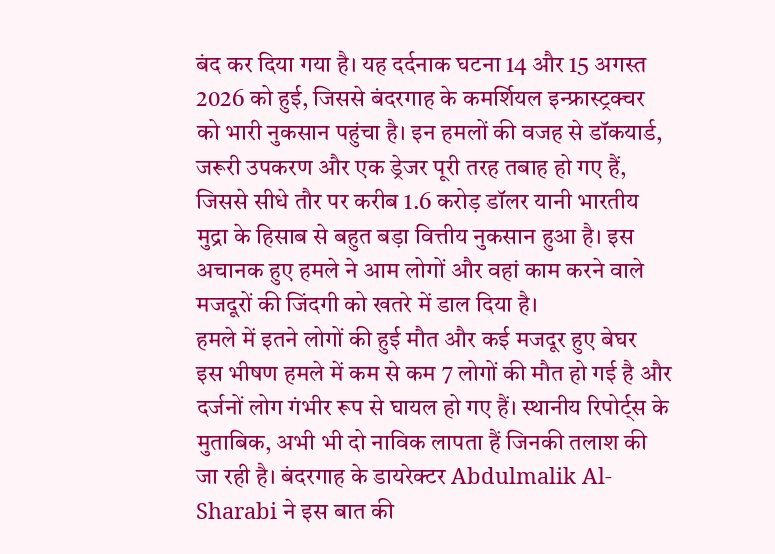बंद कर दिया गया है। यह दर्दनाक घटना 14 और 15 अगस्त 2026 को हुई, जिससे बंदरगाह के कमर्शियल इन्फ्रास्ट्रक्चर को भारी नुकसान पहुंचा है। इन हमलों की वजह से डॉकयार्ड, जरूरी उपकरण और एक ड्रेजर पूरी तरह तबाह हो गए हैं, जिससे सीधे तौर पर करीब 1.6 करोड़ डॉलर यानी भारतीय मुद्रा के हिसाब से बहुत बड़ा वित्तीय नुकसान हुआ है। इस अचानक हुए हमले ने आम लोगों और वहां काम करने वाले मजदूरों की जिंदगी को खतरे में डाल दिया है।
हमले में इतने लोगों की हुई मौत और कई मजदूर हुए बेघर
इस भीषण हमले में कम से कम 7 लोगों की मौत हो गई है और दर्जनों लोग गंभीर रूप से घायल हो गए हैं। स्थानीय रिपोर्ट्स के मुताबिक, अभी भी दो नाविक लापता हैं जिनकी तलाश की जा रही है। बंदरगाह के डायरेक्टर Abdulmalik Al-Sharabi ने इस बात की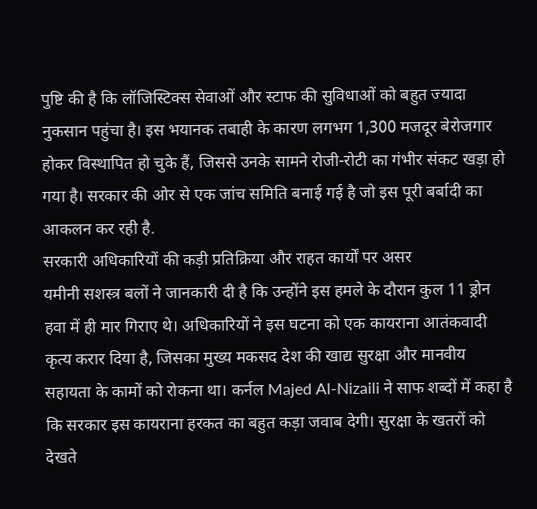पुष्टि की है कि लॉजिस्टिक्स सेवाओं और स्टाफ की सुविधाओं को बहुत ज्यादा नुकसान पहुंचा है। इस भयानक तबाही के कारण लगभग 1,300 मजदूर बेरोजगार होकर विस्थापित हो चुके हैं, जिससे उनके सामने रोजी-रोटी का गंभीर संकट खड़ा हो गया है। सरकार की ओर से एक जांच समिति बनाई गई है जो इस पूरी बर्बादी का आकलन कर रही है.
सरकारी अधिकारियों की कड़ी प्रतिक्रिया और राहत कार्यों पर असर
यमीनी सशस्त्र बलों ने जानकारी दी है कि उन्होंने इस हमले के दौरान कुल 11 ड्रोन हवा में ही मार गिराए थे। अधिकारियों ने इस घटना को एक कायराना आतंकवादी कृत्य करार दिया है, जिसका मुख्य मकसद देश की खाद्य सुरक्षा और मानवीय सहायता के कामों को रोकना था। कर्नल Majed Al-Nizaili ने साफ शब्दों में कहा है कि सरकार इस कायराना हरकत का बहुत कड़ा जवाब देगी। सुरक्षा के खतरों को देखते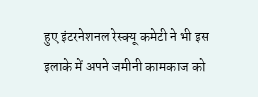हुए इंटरनेशनल रेस्क्यू कमेटी ने भी इस इलाके में अपने जमीनी कामकाज को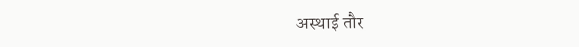अस्थाई तौर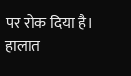पर रोक दिया है। हालात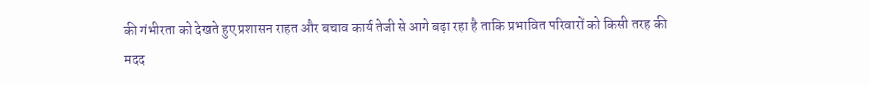की गंभीरता को देखते हुए प्रशासन राहत और बचाव कार्य तेजी से आगे बढ़ा रहा है ताकि प्रभावित परिवारों को किसी तरह की मदद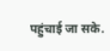पहुंचाई जा सके.